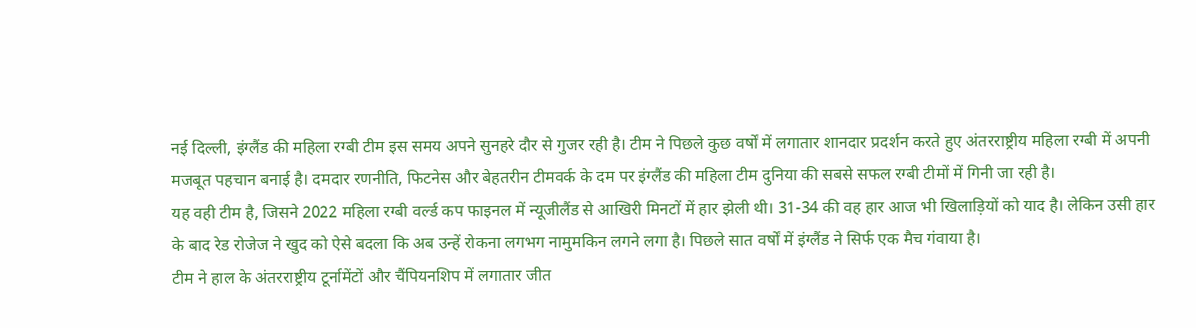नई दिल्ली, इंग्लैंड की महिला रग्बी टीम इस समय अपने सुनहरे दौर से गुजर रही है। टीम ने पिछले कुछ वर्षों में लगातार शानदार प्रदर्शन करते हुए अंतरराष्ट्रीय महिला रग्बी में अपनी मजबूत पहचान बनाई है। दमदार रणनीति, फिटनेस और बेहतरीन टीमवर्क के दम पर इंग्लैंड की महिला टीम दुनिया की सबसे सफल रग्बी टीमों में गिनी जा रही है।
यह वही टीम है, जिसने 2022 महिला रग्बी वर्ल्ड कप फाइनल में न्यूजीलैंड से आखिरी मिनटों में हार झेली थी। 31-34 की वह हार आज भी खिलाड़ियों को याद है। लेकिन उसी हार के बाद रेड रोजेज ने खुद को ऐसे बदला कि अब उन्हें रोकना लगभग नामुमकिन लगने लगा है। पिछले सात वर्षों में इंग्लैंड ने सिर्फ एक मैच गंवाया है।
टीम ने हाल के अंतरराष्ट्रीय टूर्नामेंटों और चैंपियनशिप में लगातार जीत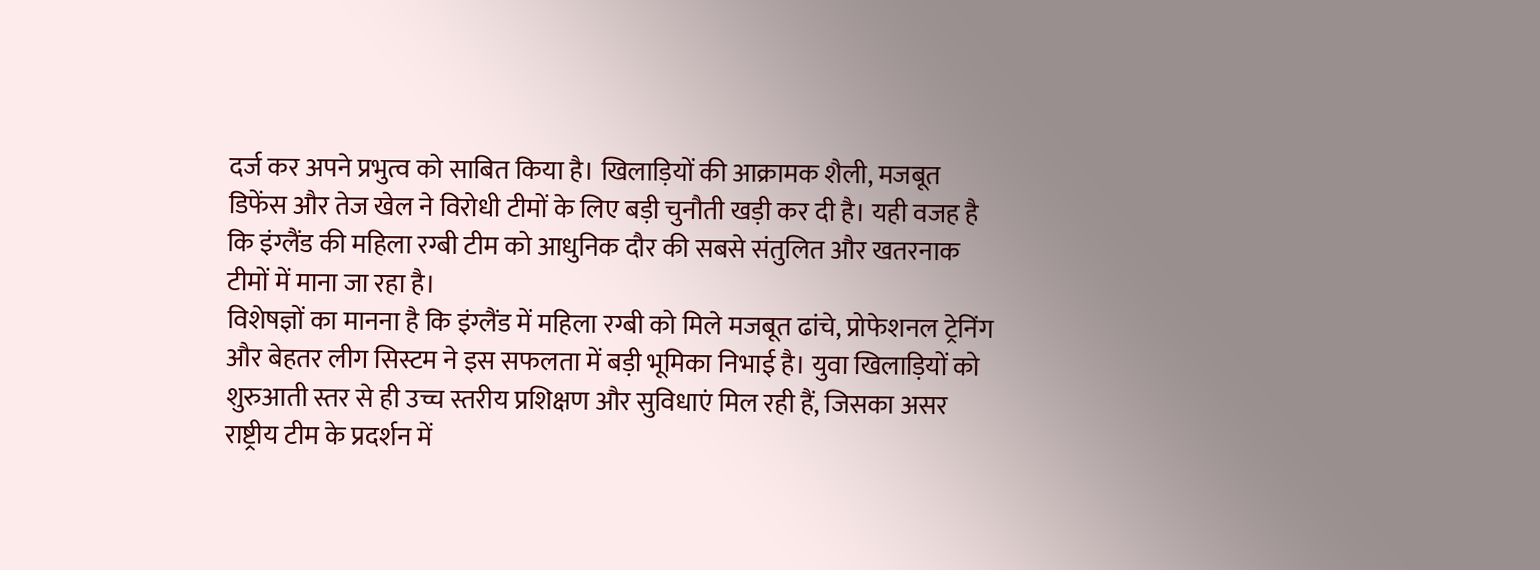दर्ज कर अपने प्रभुत्व को साबित किया है। खिलाड़ियों की आक्रामक शैली, मजबूत डिफेंस और तेज खेल ने विरोधी टीमों के लिए बड़ी चुनौती खड़ी कर दी है। यही वजह है कि इंग्लैंड की महिला रग्बी टीम को आधुनिक दौर की सबसे संतुलित और खतरनाक टीमों में माना जा रहा है।
विशेषज्ञों का मानना है कि इंग्लैंड में महिला रग्बी को मिले मजबूत ढांचे, प्रोफेशनल ट्रेनिंग और बेहतर लीग सिस्टम ने इस सफलता में बड़ी भूमिका निभाई है। युवा खिलाड़ियों को शुरुआती स्तर से ही उच्च स्तरीय प्रशिक्षण और सुविधाएं मिल रही हैं, जिसका असर राष्ट्रीय टीम के प्रदर्शन में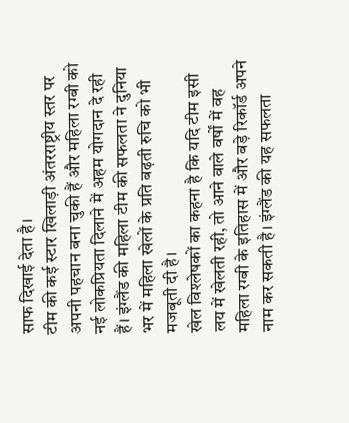साफ दिखाई देता है।
टीम की कई स्टार खिलाड़ी अंतरराष्ट्रीय स्तर पर अपनी पहचान बना चुकी हैं और महिला रग्बी को नई लोकप्रियता दिलाने में अहम योगदान दे रही हैं। इंग्लैंड की महिला टीम की सफलता ने दुनिया भर में महिला खेलों के प्रति बढ़ती रुचि को भी मजबूती दी है।
खेल विश्लेषकों का कहना है कि यदि टीम इसी लय में खेलती रही, तो आने वाले वर्षों में वह महिला रग्बी के इतिहास में और बड़े रिकॉर्ड अपने नाम कर सकती है। इंग्लैंड की यह सफलता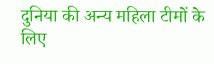दुनिया की अन्य महिला टीमों के लिए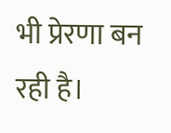भी प्रेरणा बन रही है।